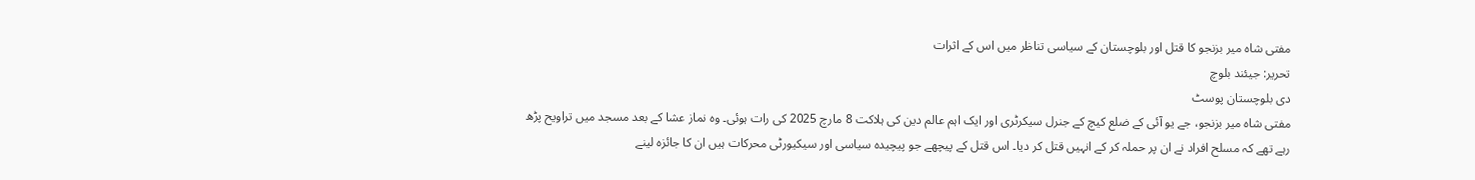مفتی شاہ میر بزنجو کا قتل اور بلوچستان کے سیاسی تناظر میں اس کے اثرات
تحریر: جیئند بلوچ
دی بلوچستان پوسٹ
مفتی شاہ میر بزنجو، جے یو آئی کے ضلع کیچ کے جنرل سیکرٹری اور ایک اہم عالم دین کی ہلاکت 8 مارچ 2025 کی رات ہوئی۔ وہ نماز عشا کے بعد مسجد میں تراویح پڑھ رہے تھے کہ مسلح افراد نے ان پر حملہ کر کے انہیں قتل کر دیا۔ اس قتل کے پیچھے جو پیچیدہ سیاسی اور سیکیورٹی محرکات ہیں ان کا جائزہ لینے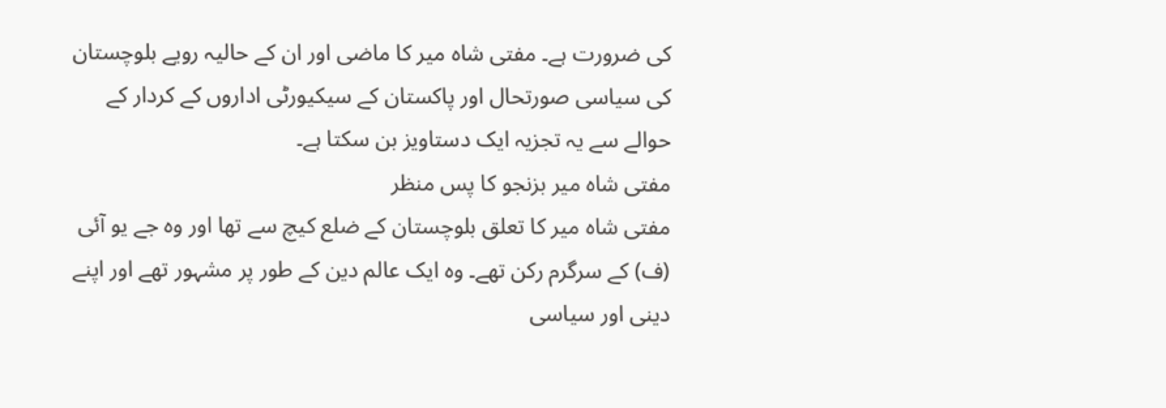کی ضرورت ہے۔ مفتی شاہ میر کا ماضی اور ان کے حالیہ رویے بلوچستان کی سیاسی صورتحال اور پاکستان کے سیکیورٹی اداروں کے کردار کے حوالے سے یہ تجزیہ ایک دستاویز بن سکتا ہے۔
مفتی شاہ میر بزنجو کا پس منظر
مفتی شاہ میر کا تعلق بلوچستان کے ضلع کیچ سے تھا اور وہ جے یو آئی (ف) کے سرگرم رکن تھے۔ وہ ایک عالم دین کے طور پر مشہور تھے اور اپنے دینی اور سیاسی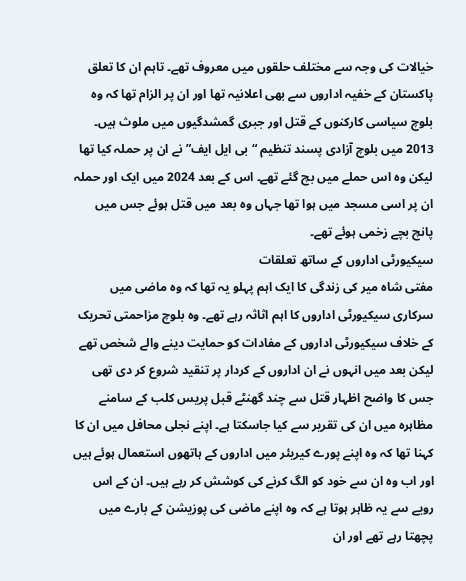خیالات کی وجہ سے مختلف حلقوں میں معروف تھے۔ تاہم ان کا تعلق پاکستان کے خفیہ اداروں سے بھی اعلانیہ تھا اور ان پر الزام تھا کہ وہ بلوچ سیاسی کارکنوں کے قتل اور جبری گمشدگیوں میں ملوث ہیں۔ 2013 میں بلوچ آزادی پسند تنظیم “بی ایل ایف” نے ان پر حملہ کیا تھا لیکن وہ اس حملے میں بچ گئے تھے۔ اس کے بعد 2024 میں ایک اور حملہ ان پر اسی مسجد میں ہوا تھا جہاں وہ بعد میں قتل ہوئے جس میں پانچ بچے زخمی ہوئے تھے۔
سیکیورٹی اداروں کے ساتھ تعلقات
مفتی شاہ میر کی زندگی کا ایک اہم پہلو یہ تھا کہ وہ ماضی میں سرکاری سیکیورٹی اداروں کا اہم اثاثہ رہے تھے۔ وہ بلوچ مزاحمتی تحریک کے خلاف سیکیورٹی اداروں کے مفادات کو حمایت دینے والے شخص تھے لیکن بعد میں انہوں نے ان اداروں کے کردار پر تنقید شروع کر دی تھی جس کا واضح اظہار قتل سے چند گھنٹے قبل پریس کلب کے سامنے مظاہرہ میں ان کی تقریر سے کیا جاسکتا ہے۔ اپنے نجلی محافل میں ان کا کہنا تھا کہ وہ اپنے پورے کیریئر میں اداروں کے ہاتھوں استعمال ہوئے ہیں اور اب وہ ان سے خود کو الگ کرنے کی کوشش کر رہے ہیں۔ ان کے اس رویے سے یہ ظاہر ہوتا ہے کہ وہ اپنے ماضی کی پوزیشن کے بارے میں پچھتا رہے تھے اور ان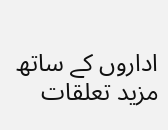اداروں کے ساتھ مزید تعلقات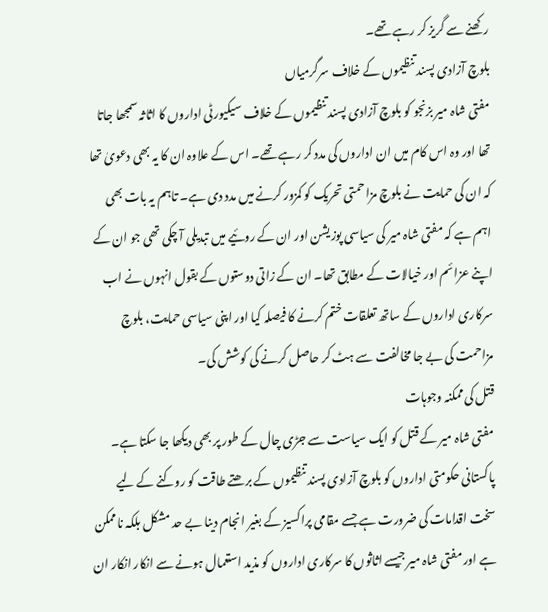رکھنے سے گریز کر رہے تھے۔
بلوچ آزادی پسند تنظیموں کے خلاف سرگرمیاں
مفتی شاہ میر بزنجو کو بلوچ آزادی پسند تنظیموں کے خلاف سیکیورٹی اداروں کا اثاثہ سمجھا جاتا تھا اور وہ اس کام میں ان اداروں کی مدد کر رہے تھے۔ اس کے علاوہ ان کا یہ بھی دعویٰ تھا کہ ان کی حمایت نے بلوچ مزاحمتی تحریک کو کمزور کرنے میں مدد دی ہے۔ تاہم یہ بات بھی اہم ہے کہ مفتی شاہ میر کی سیاسی پوزیشن اور ان کے روئیے میں تبدیلی آ چکی تھی جو ان کے اپنے عزائم اور خیالات کے مطابق تھا۔ ان کے زاتی دوستوں کے بقول انہوں نے اب سرکاری اداروں کے ساتھ تعلقات ختم کرنے کا فیصلہ کیا اور اپنی سیاسی حمایت، بلوچ مزاحمت کی بے جا مخالفت سے ہٹ کر حاصل کرنے کی کوشش کی۔
قتل کی ممکنہ وجوہات
مفتی شاہ میر کے قتل کو ایک سیاست سے جڑی چال کے طور پر بھی دیکھا جا سکتا ہے۔ پاکستانی حکومتی اداروں کو بلوچ آزادی پسند تنظیموں کے برھتے طاقت کو روکنے کے لیے سخت اقدامات کی ضرورت ہے جسے مقامی پراکسیز کے بغیر انجام دینا بے حد مشکل بلکہ ناممکن ہے اور مفتی شاہ میر جیسے اثاثوں کا سرکاری اداروں کو مذید استعمال ہونے سے انکار انکار ان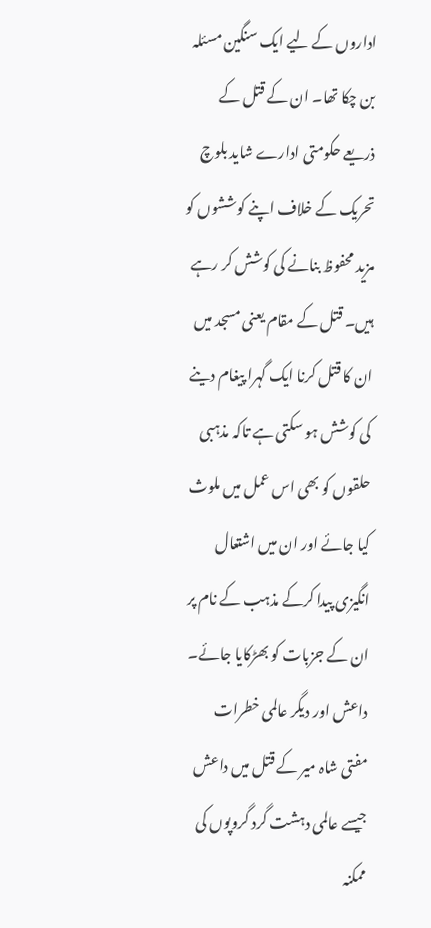اداروں کے لیے ایک سنگین مسئلہ بن چکا تھا۔ ان کے قتل کے ذریعے حکومتی ادارے شاید بلوچ تحریک کے خلاف اپنے کوششوں کو مزید محفوظ بنانے کی کوشش کر رہے ہیں۔ قتل کے مقام یعنی مسجد میں ان کا قتل کرنا ایک گہرا پیغام دینے کی کوشش ہو سکتی ہے تاکہ مذہبی حلقوں کو بھی اس عمل میں ملوث کیا جائے اور ان میں اشتعال انگیزی پیدا کرکے مذہب کے نام پر ان کے جزبات کو بھڑکایا جائے۔
داعش اور دیگر عالمی خطرات
مفتی شاہ میر کے قتل میں داعش جیسے عالمی دہشت گرد گروپوں کی ممکنہ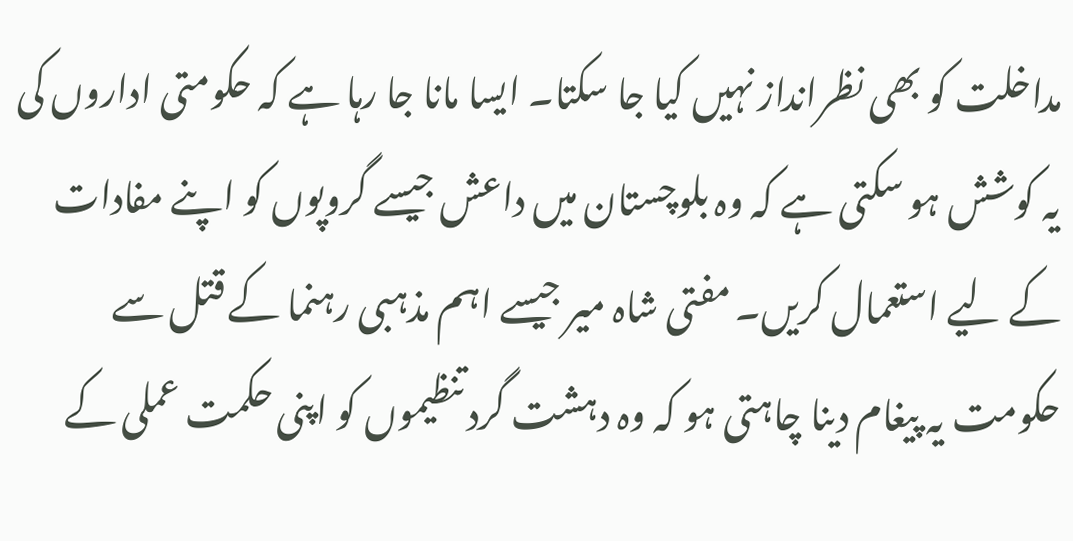مداخلت کو بھی نظرانداز نہیں کیا جا سکتا۔ ایسا مانا جا رہا ہے کہ حکومتی اداروں کی یہ کوشش ہو سکتی ہے کہ وہ بلوچستان میں داعش جیسے گروپوں کو اپنے مفادات کے لیے استعمال کریں۔ مفتی شاہ میر جیسے اہم مذہبی رہنما کے قتل سے حکومت یہ پیغام دینا چاہتی ہو کہ وہ دہشت گرد تنظیموں کو اپنی حکمت عملی کے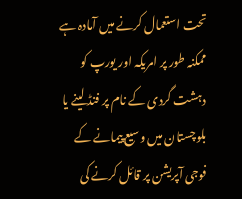تحت استعمال کرنے میں آمادہ ہے ممکنہ طور پر امریکہ اور یورپ کو دہشت گردی کے نام پر فنڈ لینے یا بلوچستان میں وسیع پیمانے کے فوجی آپریشن پر قائل کرنے کی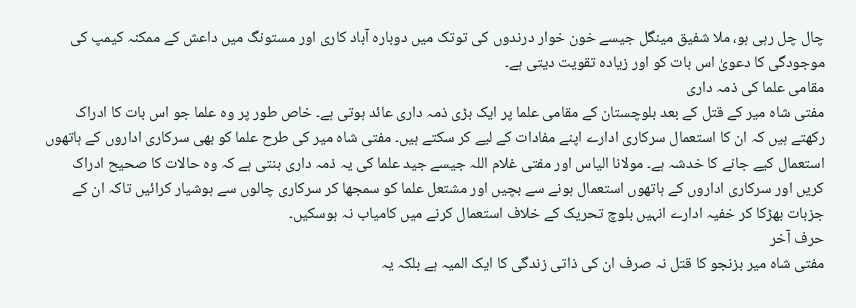چال چل رہی ہو، ملا شفیق مینگل جیسے خون خوار درندوں کی توتک میں دوبارہ آباد کاری اور مستونگ میں داعش کے ممکنہ کیمپ کی موجودگی کا دعویٰ اس بات کو اور زیادہ تقویت دیتی ہے۔
مقامی علما کی ذمہ داری
مفتی شاہ میر کے قتل کے بعد بلوچستان کے مقامی علما پر ایک بڑی ذمہ داری عائد ہوتی ہے۔ خاص طور پر وہ علما جو اس بات کا ادراک رکھتے ہیں کہ ان کا استعمال سرکاری ادارے اپنے مفادات کے لیے کر سکتے ہیں۔ مفتی شاہ میر کی طرح علما کو بھی سرکاری اداروں کے ہاتھوں استعمال کیے جانے کا خدشہ ہے۔ مولانا الیاس اور مفتی غلام اللہ جیسے جید علما کی یہ ذمہ داری بنتی ہے کہ وہ حالات کا صحیح ادراک کریں اور سرکاری اداروں کے ہاتھوں استعمال ہونے سے بچیں اور مشتعل علما کو سمجھا کر سرکاری چالوں سے ہوشیار کرائیں تاکہ ان کے جزبات بھڑکا کر خفیہ ادارے انہیں بلوچ تحریک کے خلاف استعمال کرنے میں کامیاب نہ ہوسکیں۔
حرف آخر
مفتی شاہ میر بزنجو کا قتل نہ صرف ان کی ذاتی زندگی کا ایک المیہ ہے بلکہ یہ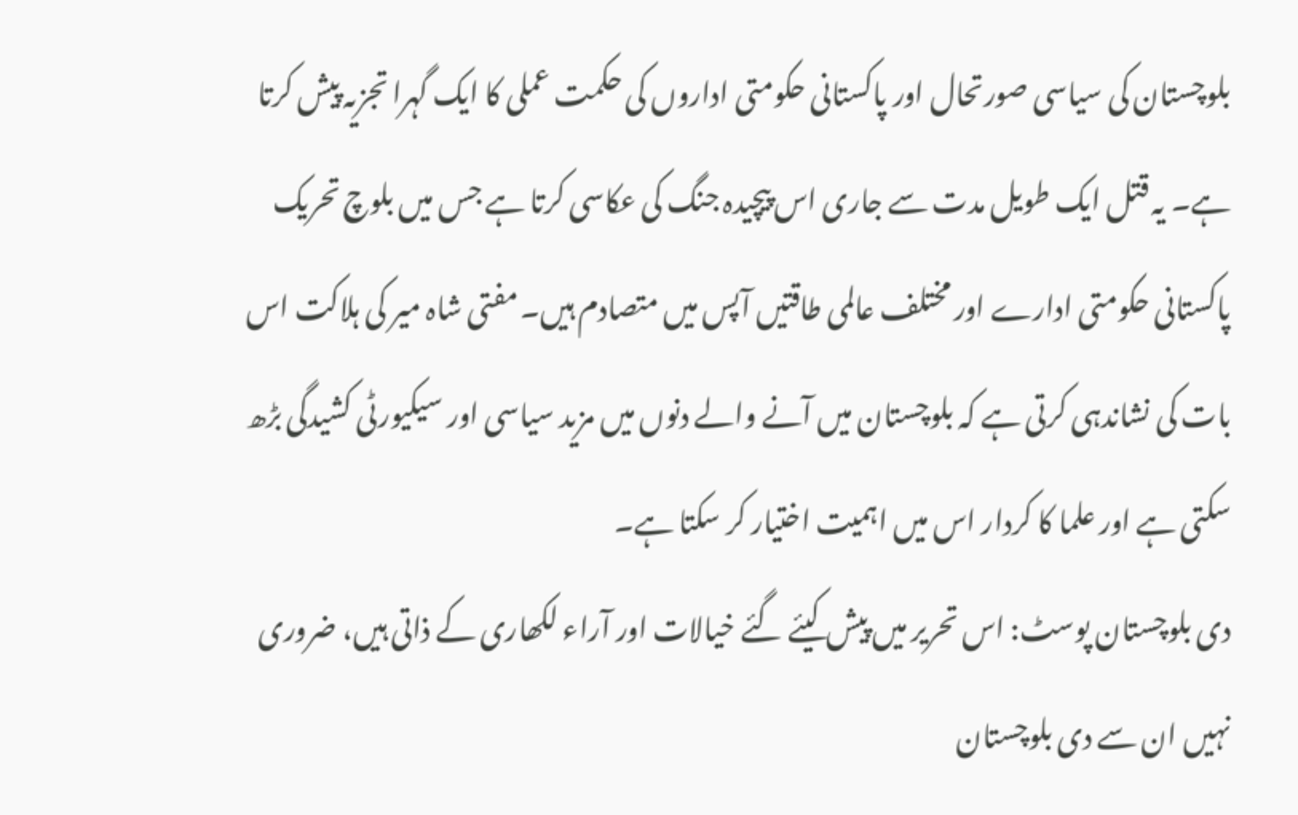بلوچستان کی سیاسی صورتحال اور پاکستانی حکومتی اداروں کی حکمت عملی کا ایک گہرا تجزیہ پیش کرتا ہے۔ یہ قتل ایک طویل مدت سے جاری اس پیچیدہ جنگ کی عکاسی کرتا ہے جس میں بلوچ تحریک پاکستانی حکومتی ادارے اور مختلف عالمی طاقتیں آپس میں متصادم ہیں۔ مفتی شاہ میر کی ہلاکت اس بات کی نشاندہی کرتی ہے کہ بلوچستان میں آنے والے دنوں میں مزید سیاسی اور سیکیورٹی کشیدگی بڑھ سکتی ہے اور علما کا کردار اس میں اہمیت اختیار کر سکتا ہے۔
دی بلوچستان پوسٹ: اس تحریر میں پیش کیئے گئے خیالات اور آراء لکھاری کے ذاتی ہیں، ضروری نہیں ان سے دی بلوچستان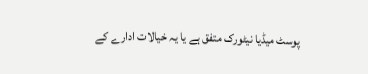پوسٹ میڈیا نیٹورک متفق ہے یا یہ خیالات ادارے کے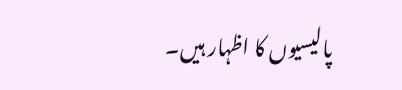پالیسیوں کا اظہار ہیں۔